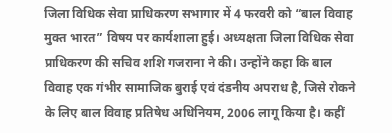जिला विधिक सेवा प्राधिकरण सभागार में 4 फरवरी को “बाल विवाह मुक्त भारत” विषय पर कार्यशाला हुई। अध्यक्षता जिला विधिक सेवा प्राधिकरण की सचिव शशि गजराना ने की। उन्होंने कहा कि बाल विवाह एक गंभीर सामाजिक बुराई एवं दंडनीय अपराध है, जिसे रोकने के लिए बाल विवाह प्रतिषेध अधिनियम, 2006 लागू किया है। कहीं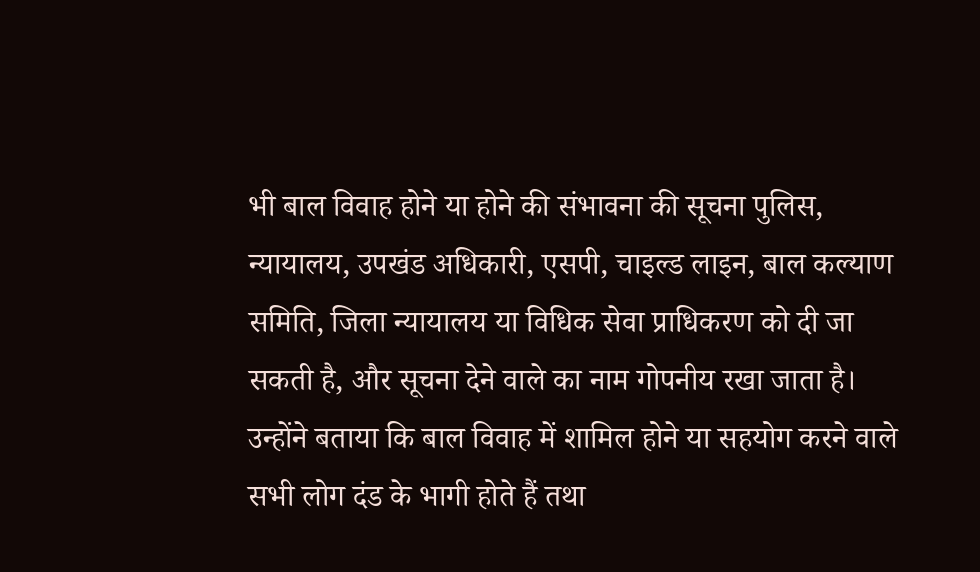भी बाल विवाह होने या होने की संभावना की सूचना पुलिस, न्यायालय, उपखंड अधिकारी, एसपी, चाइल्ड लाइन, बाल कल्याण समिति, जिला न्यायालय या विधिक सेवा प्राधिकरण को दी जा सकती है, और सूचना देने वाले का नाम गोपनीय रखा जाता है। उन्होंने बताया कि बाल विवाह में शामिल होने या सहयोग करने वाले सभी लोग दंड के भागी होते हैं तथा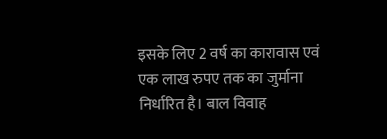इसके लिए 2 वर्ष का कारावास एवं एक लाख रुपए तक का जुर्माना निर्धारित है। बाल विवाह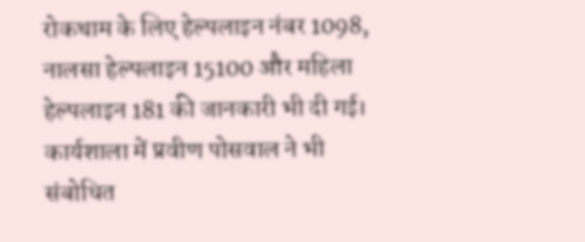रोकथाम के लिए हेल्पलाइन नंबर 1098, नालसा हेल्पलाइन 15100 और महिला हेल्पलाइन 181 की जानकारी भी दी गई। कार्यशाला में प्रवीण पोसवाल ने भी संबोधित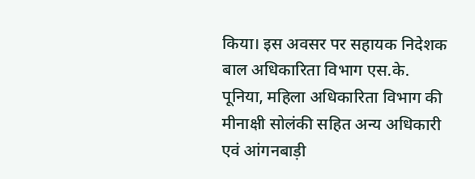किया। इस अवसर पर सहायक निदेशक बाल अधिकारिता विभाग एस.के. पूनिया, महिला अधिकारिता विभाग की मीनाक्षी सोलंकी सहित अन्य अधिकारी एवं आंगनबाड़ी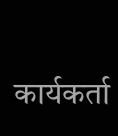कार्यकर्ता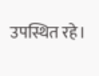उपस्थित रहे।